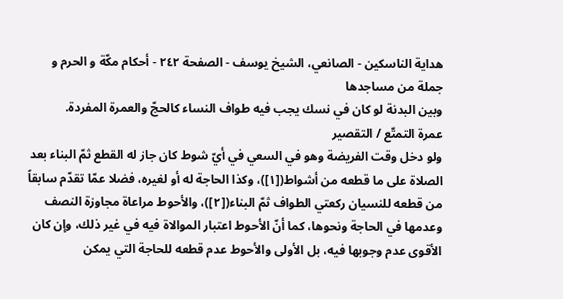هداية الناسكين - الصانعي، الشيخ يوسف - الصفحة ٢٤٢ - أحكام مكّة و الحرم و جملة من مساجدها
وبين البدنة لو كان في نسك يجب فيه طواف النساء كالحجّ والعمرة المفردة.
عمرة التمتّع / التقصير
ولو دخل وقت الفريضة وهو في السعي في أيّ شوط كان جاز له القطع ثمّ البناء بعد الصلاة على ما قطعه من أشواط([١])، وكذا الحاجة له أو لغيره، فضلا عمّا تقدّم سابقاً من قطعه للنسيان ركعتي الطواف ثمّ البناء([٢])، والأحوط مراعاة مجاوزة النصف وعدمها في الحاجة ونحوها، كما أنّ الأحوط اعتبار الموالاة فيه في غير ذلك، وإن كان الأقوى عدم وجوبها فيه، بل الأولى والأحوط عدم قطعه للحاجة التي يمكن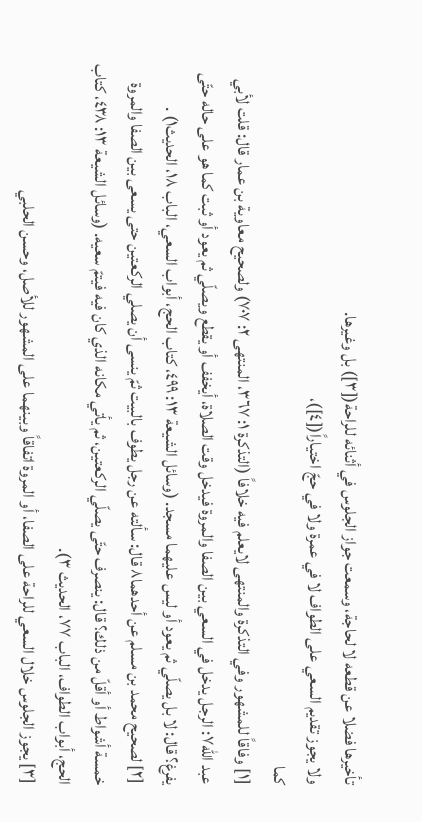تأخيرها فضلا عن قطعه لا لحاجة، وسمعت جواز الجلوس في أثنائه للراحة([٣]) بل وغيرها.
ولا يجوز تقديم السعي على الطواف لا في عمرة ولا في حجّ اختياراً([٤])،
كما
[١] وفاقاً للمشهور وفي التذكرة والمنتهى لايعلم فيه خلافاً (التذكرة ١: ٣٦٧، المنتهى ٢: ٧٠٧) ولصحيح معاوية بن عمار قال: قلت لأبي عبد اللّه٧: الرجل يدخل في السعي بين الصفا والمروة فيدخل وقت الصلاة، أيخفف أو يقطع ويصلّي ثم يعود أو ثبت كما هو على حاله حتّى يفرغ؟ قال: لا بل يصلّي ثم يعود أو ليس عليهما مسجد. (وسائل الشيعة ١٣: ٤٩٩، كتاب الحج، أبواب السعي، الباب ١٨، الحديث١) .
[٢] لصحيح محمد بن مسلم عن أحدهما٨ قال: سألته عن رجل يطوف بالبيت ثمّ ينسى أن يصلي الركعتين حتى يسعى بين الصفا والمروة خمسة أشواط أو أقلّ من ذلك؟ قال: ينصرف حتّى يصلّي الركعتين، ثم يأتي مكانه الذي كان فيه فيتمّ سعيه. (وسائل الشيعة ١٣: ٤٣٨، كتاب الحج، أبواب الطواف، الباب ٧٧، الحديث ٣).
[٣] يجوز الجلوس خلال السعي للراحة على الصفا، أو المروة اتفاقاً وبينهما على المشهور للأصل، وحسن الحلبي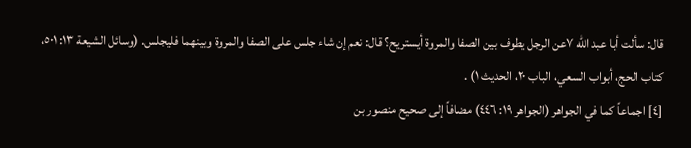قال: سألت أبا عبد اللّه ٧عن الرجل يطوف بين الصفا والمروة أيستريح؟ قال: نعم إن شاء جلس على الصفا والمروة وبينهما فليجلس. (وسائل الشيعة ١٣: ٥٠١، كتاب الحج، أبواب السعي، الباب ٢٠، الحديث ١) .
[٤] اجماعاً كما في الجواهر (الجواهر ١٩: ٤٤٦) مضافاً إلى صحيح منصور بن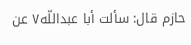حازم قال: سألت أبا عبداللّه٧ عن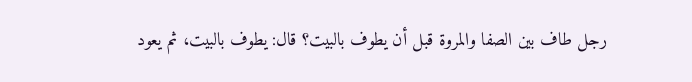رجل طاف بين الصفا والمروة قبل أن يطوف بالبيت؟ قال: يطوف بالبيت، ثم يعود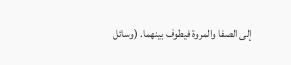إلى الصفا والمروة فيطوف بينهما. (وسائل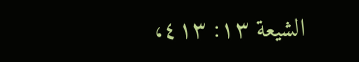الشيعة ١٣: ٤١٣،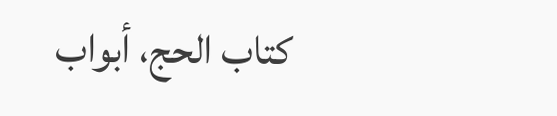كتاب الحج، أبواب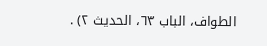الطواف، الباب ٦٣، الحديث ٢) .